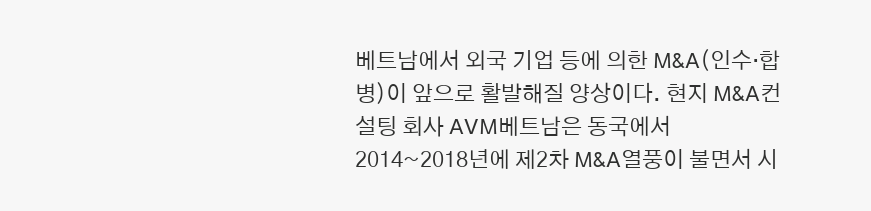베트남에서 외국 기업 등에 의한 M&A(인수·합병)이 앞으로 활발해질 양상이다. 현지 M&A컨설팅 회사 AVM베트남은 동국에서 2014~2018년에 제2차 M&A열풍이 불면서 시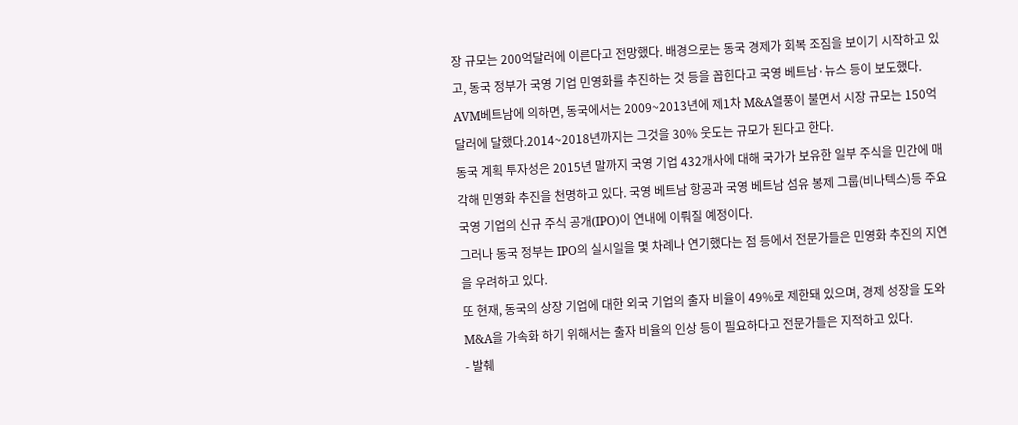장 규모는 200억달러에 이른다고 전망했다. 배경으로는 동국 경제가 회복 조짐을 보이기 시작하고 있고, 동국 정부가 국영 기업 민영화를 추진하는 것 등을 꼽힌다고 국영 베트남·뉴스 등이 보도했다.
AVM베트남에 의하면, 동국에서는 2009~2013년에 제1차 M&A열풍이 불면서 시장 규모는 150억달러에 달했다.2014~2018년까지는 그것을 30% 웃도는 규모가 된다고 한다.
동국 계획 투자성은 2015년 말까지 국영 기업 432개사에 대해 국가가 보유한 일부 주식을 민간에 매각해 민영화 추진을 천명하고 있다. 국영 베트남 항공과 국영 베트남 섬유 봉제 그룹(비나텍스)등 주요 국영 기업의 신규 주식 공개(IPO)이 연내에 이뤄질 예정이다.
그러나 동국 정부는 IPO의 실시일을 몇 차례나 연기했다는 점 등에서 전문가들은 민영화 추진의 지연을 우려하고 있다.
또 현재, 동국의 상장 기업에 대한 외국 기업의 출자 비율이 49%로 제한돼 있으며, 경제 성장을 도와 M&A을 가속화 하기 위해서는 출자 비율의 인상 등이 필요하다고 전문가들은 지적하고 있다.
- 발췌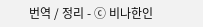번역 / 정리 - ⓒ 비나한인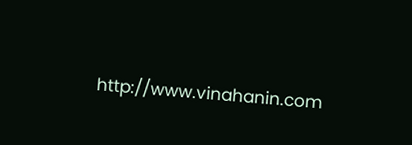http://www.vinahanin.com